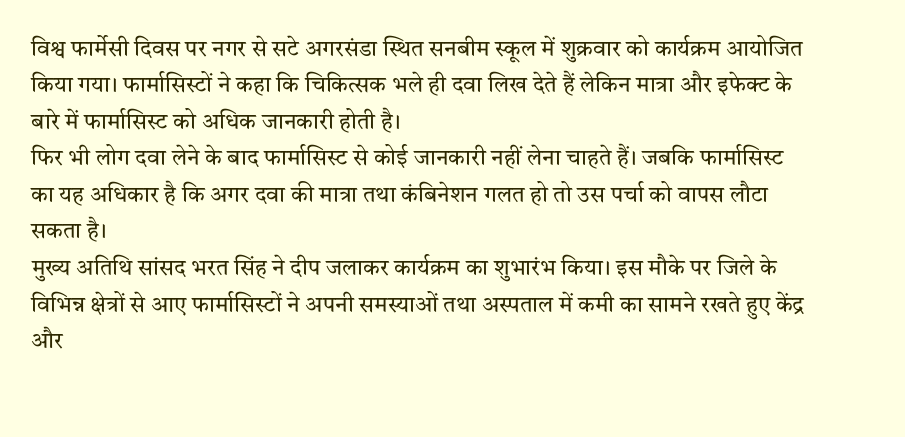विश्व फार्मेसी दिवस पर नगर से सटे अगरसंडा स्थित सनबीम स्कूल में शुक्रवार को कार्यक्रम आयोजित किया गया। फार्मासिस्टों ने कहा कि चिकित्सक भले ही दवा लिख देते हैं लेकिन मात्रा और इफेक्ट के बारे में फार्मासिस्ट को अधिक जानकारी होती है।
फिर भी लोग दवा लेने के बाद फार्मासिस्ट से कोई जानकारी नहीं लेना चाहते हैं। जबकि फार्मासिस्ट का यह अधिकार है कि अगर दवा की मात्रा तथा कंबिनेशन गलत हो तो उस पर्चा को वापस लौटा सकता है।
मुख्य अतिथि सांसद भरत सिंह ने दीप जलाकर कार्यक्रम का शुभारंभ किया। इस मौके पर जिले के विभिन्न क्षेत्रों से आए फार्मासिस्टों ने अपनी समस्याओं तथा अस्पताल में कमी का सामने रखते हुए केंद्र और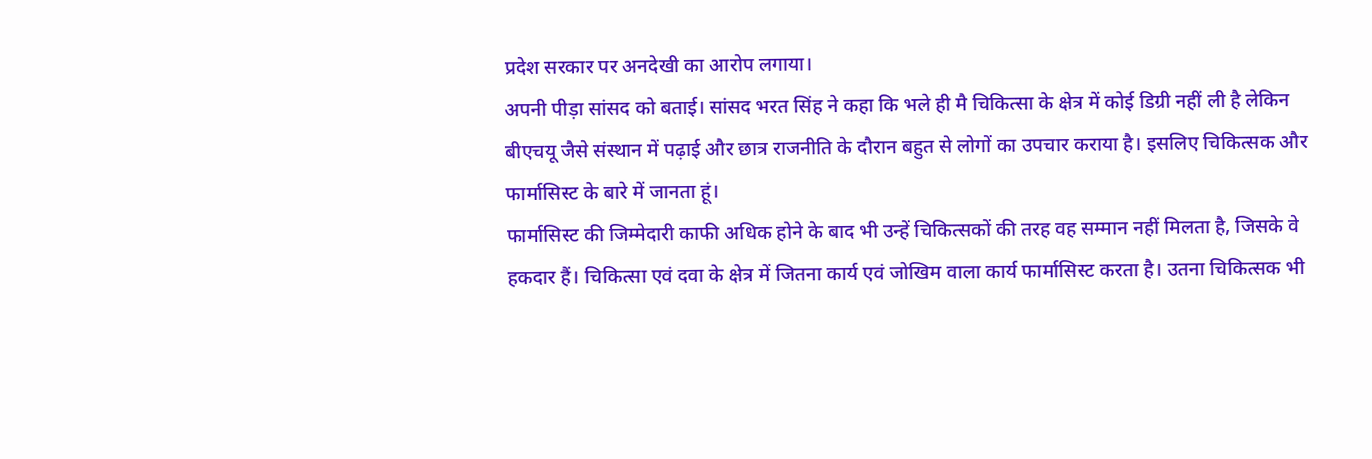प्रदेश सरकार पर अनदेखी का आरोप लगाया।
अपनी पीड़ा सांसद को बताई। सांसद भरत सिंह ने कहा कि भले ही मै चिकित्सा के क्षेत्र में कोई डिग्री नहीं ली है लेकिन बीएचयू जैसे संस्थान में पढ़ाई और छात्र राजनीति के दौरान बहुत से लोगों का उपचार कराया है। इसलिए चिकित्सक और फार्मासिस्ट के बारे में जानता हूं।
फार्मासिस्ट की जिम्मेदारी काफी अधिक होने के बाद भी उन्हें चिकित्सकों की तरह वह सम्मान नहीं मिलता है, जिसके वे हकदार हैं। चिकित्सा एवं दवा के क्षेत्र में जितना कार्य एवं जोखिम वाला कार्य फार्मासिस्ट करता है। उतना चिकित्सक भी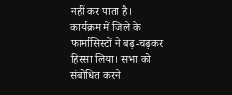नहीं कर पाता है।
कार्यक्रम में जिले के फार्मासिस्टों ने बढ़-चढ़कर हिस्सा लिया। सभा को संबोधित करने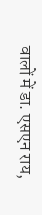वालों में डा. एसएन राय,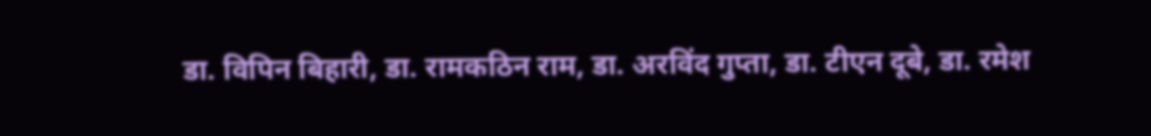डा. विपिन बिहारी, डा. रामकठिन राम, डा. अरविंद गुप्ता, डा. टीएन दूबे, डा. रमेश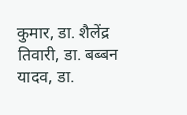कुमार, डा. शैलेंद्र तिवारी, डा. बब्बन यादव, डा.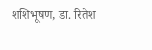शशिभूषण, डा. रितेश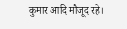कुमार आदि मौजूद रहे।